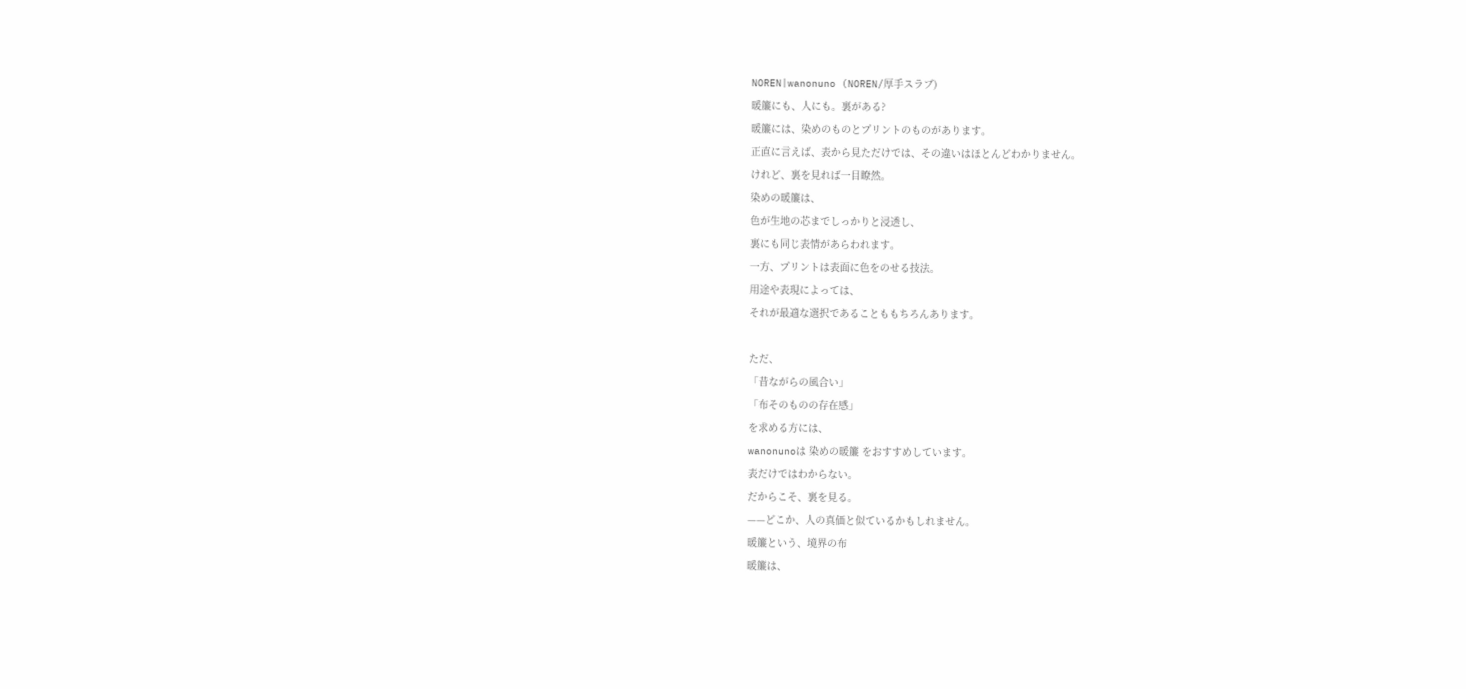NOREN|wanonuno (NOREN/厚手スラブ)
暖簾にも、人にも。裏がある?
暖簾には、染めのものとプリントのものがあります。
正直に言えば、表から見ただけでは、その違いはほとんどわかりません。
けれど、裏を見れば一目瞭然。
染めの暖簾は、
色が生地の芯までしっかりと浸透し、
裏にも同じ表情があらわれます。
一方、プリントは表面に色をのせる技法。
用途や表現によっては、
それが最適な選択であることももちろんあります。

ただ、
「昔ながらの風合い」
「布そのものの存在感」
を求める方には、
wanonunoは 染めの暖簾 をおすすめしています。
表だけではわからない。
だからこそ、裏を見る。
——どこか、人の真価と似ているかもしれません。
暖簾という、境界の布
暖簾は、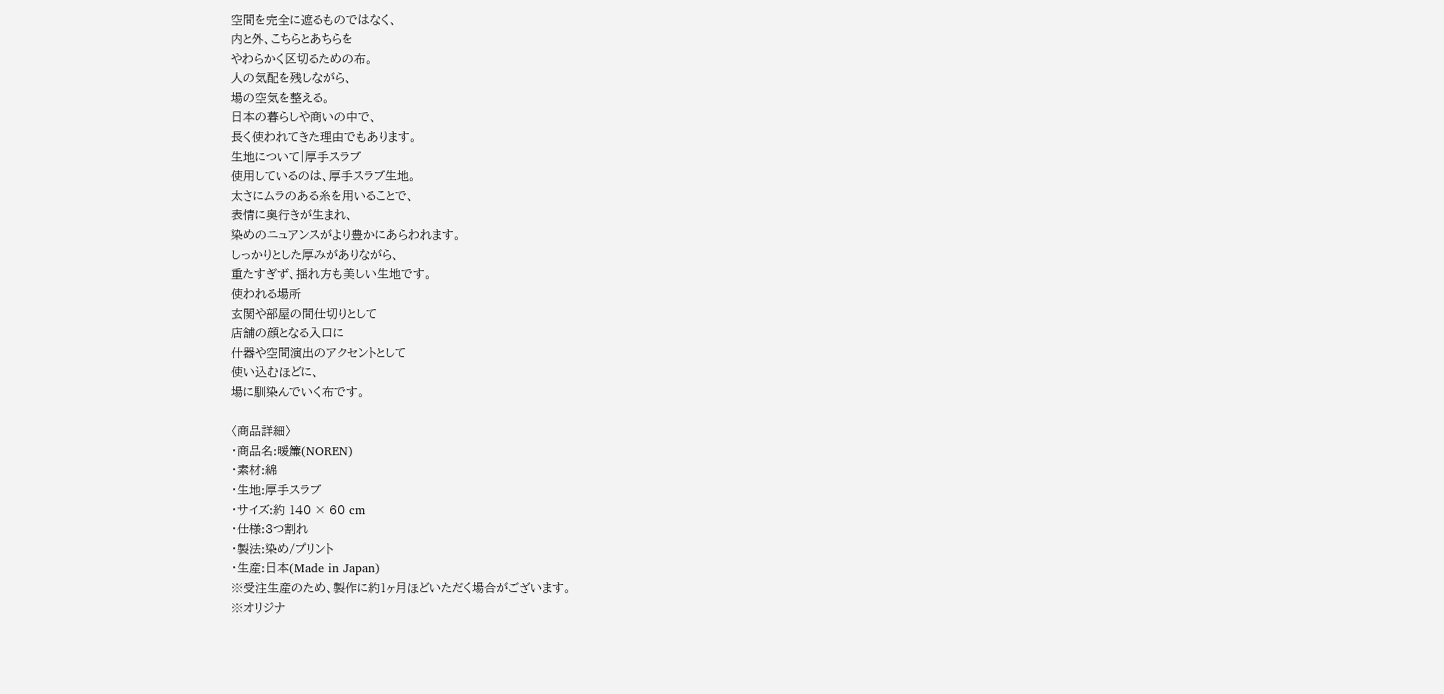空間を完全に遮るものではなく、
内と外、こちらとあちらを
やわらかく区切るための布。
人の気配を残しながら、
場の空気を整える。
日本の暮らしや商いの中で、
長く使われてきた理由でもあります。
生地について|厚手スラブ
使用しているのは、厚手スラブ生地。
太さにムラのある糸を用いることで、
表情に奥行きが生まれ、
染めのニュアンスがより豊かにあらわれます。
しっかりとした厚みがありながら、
重たすぎず、揺れ方も美しい生地です。
使われる場所
玄関や部屋の間仕切りとして
店舗の顔となる入口に
什器や空間演出のアクセントとして
使い込むほどに、
場に馴染んでいく布です。

〈商品詳細〉
・商品名:暖簾(NOREN)
・素材:綿
・生地:厚手スラブ
・サイズ:約 140 × 60 cm
・仕様:3つ割れ
・製法:染め/プリント
・生産:日本(Made in Japan)
※受注生産のため、製作に約1ヶ月ほどいただく場合がございます。
※オリジナ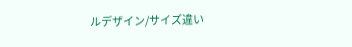ルデザイン/サイズ違い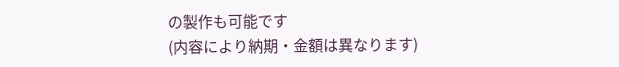の製作も可能です
(内容により納期・金額は異なります)